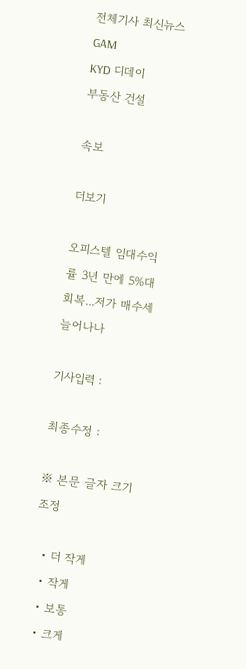전체기사 최신뉴스 GAM
KYD 디데이
부동산 건설

속보

더보기

오피스텔 임대수익률 3년 만에 5%대 회복...저가 매수세 늘어나나

기사입력 :

최종수정 :

※ 본문 글자 크기 조정

  • 더 작게
  • 작게
  • 보통
  • 크게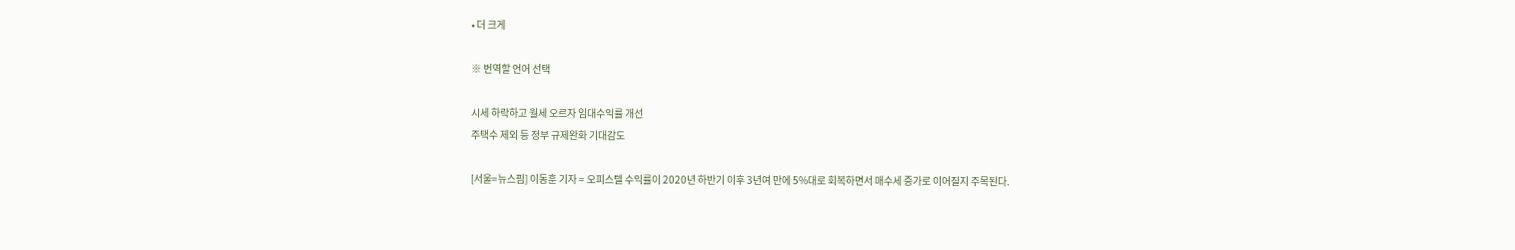• 더 크게

※ 번역할 언어 선택

시세 하락하고 월세 오르자 임대수익률 개선
주택수 제외 등 정부 규제완화 기대감도

[서울=뉴스핌] 이동훈 기자 = 오피스텔 수익률이 2020년 하반기 이후 3년여 만에 5%대로 회복하면서 매수세 증가로 이어질지 주목된다.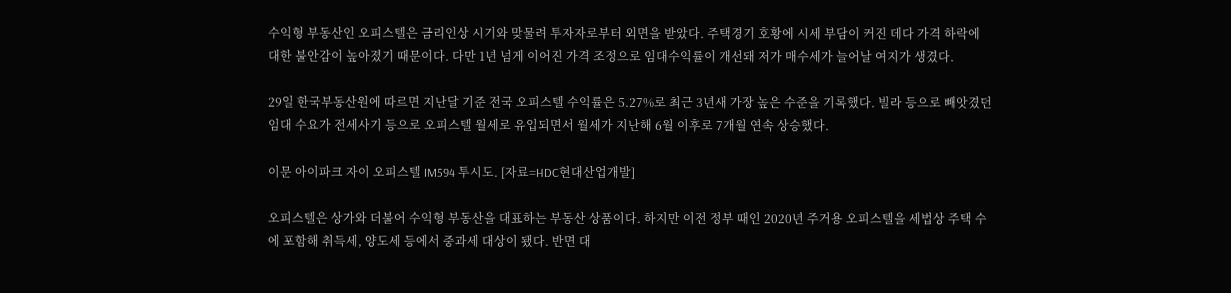수익형 부동산인 오피스텔은 금리인상 시기와 맞물려 투자자로부터 외면을 받았다. 주택경기 호황에 시세 부담이 커진 데다 가격 하락에 대한 불안감이 높아졌기 때문이다. 다만 1년 넘게 이어진 가격 조정으로 임대수익률이 개선돼 저가 매수세가 늘어날 여지가 생겼다.

29일 한국부동산원에 따르면 지난달 기준 전국 오피스텔 수익률은 5.27%로 최근 3년새 가장 높은 수준을 기록했다. 빌라 등으로 빼앗겼던 임대 수요가 전세사기 등으로 오피스텔 월세로 유입되면서 월세가 지난해 6월 이후로 7개월 연속 상승했다.

이문 아이파크 자이 오피스텔 IM594 투시도. [자료=HDC현대산업개발]

오피스텔은 상가와 더불어 수익형 부동산을 대표하는 부동산 상품이다. 하지만 이전 정부 때인 2020년 주거용 오피스텔을 세법상 주택 수에 포함해 취득세, 양도세 등에서 중과세 대상이 됐다. 반면 대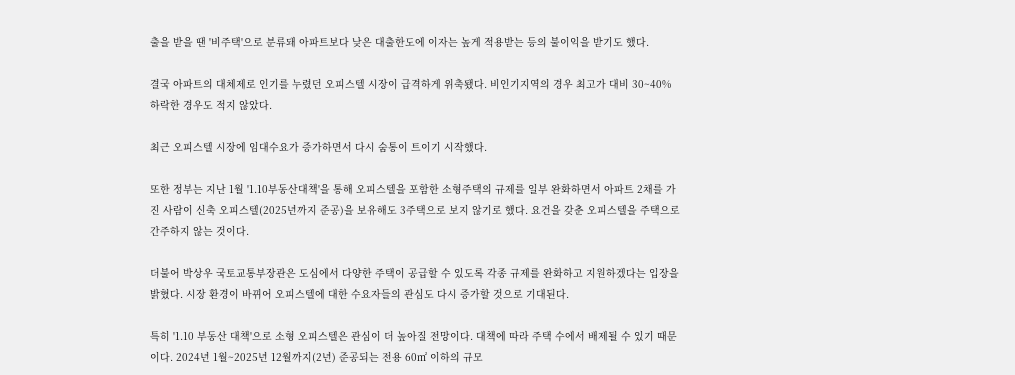출을 받을 땐 '비주택'으로 분류돼 아파트보다 낮은 대출한도에 이자는 높게 적용받는 등의 불이익을 받기도 했다.

결국 아파트의 대체제로 인기를 누렸던 오피스텔 시장이 급격하게 위축됐다. 비인기지역의 경우 최고가 대비 30~40% 하락한 경우도 적지 않았다.

최근 오피스텔 시장에 임대수요가 증가하면서 다시 숨통이 트이기 시작했다.

또한 정부는 지난 1월 '1.10부동산대책'을 통해 오피스텔을 포함한 소형주택의 규제를 일부 완화하면서 아파트 2채를 가진 사람이 신축 오피스텔(2025년까지 준공)을 보유해도 3주택으로 보지 않기로 했다. 요건을 갖춘 오피스텔을 주택으로 간주하지 않는 것이다.

더불어 박상우 국토교통부장관은 도심에서 다양한 주택이 공급할 수 있도록 각종 규제를 완화하고 지원하겠다는 입장을 밝혔다. 시장 환경이 바뀌어 오피스텔에 대한 수요자들의 관심도 다시 증가할 것으로 기대된다.

특히 '1.10 부동산 대책'으로 소형 오피스텔은 관심이 더 높아질 전망이다. 대책에 따라 주택 수에서 배제될 수 있기 때문이다. 2024년 1월~2025년 12월까지(2년) 준공되는 전용 60㎡ 이하의 규모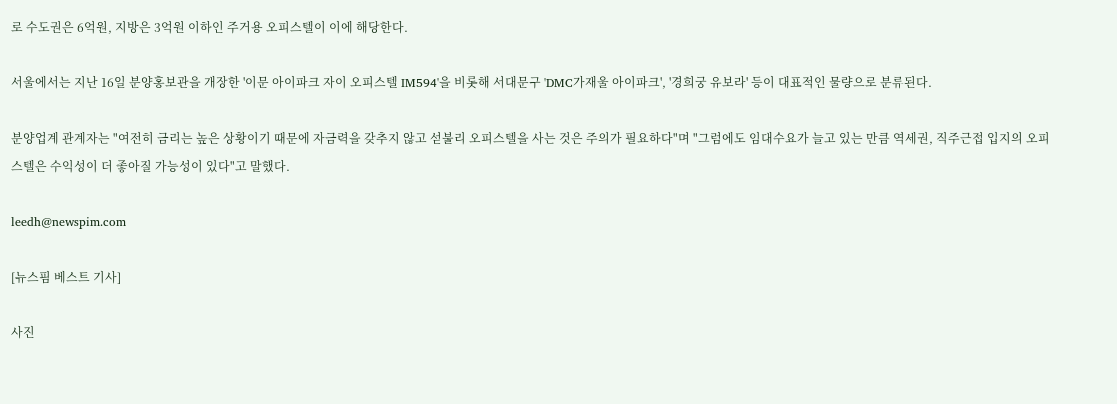로 수도권은 6억원, 지방은 3억원 이하인 주거용 오피스텔이 이에 해당한다.

서울에서는 지난 16일 분양홍보관을 개장한 '이문 아이파크 자이 오피스텔 IM594'을 비롯해 서대문구 'DMC가재울 아이파크', '경희궁 유보라' 등이 대표적인 물량으로 분류된다.

분양업계 관계자는 "여전히 금리는 높은 상황이기 때문에 자금력을 갖추지 않고 섣불리 오피스텔을 사는 것은 주의가 필요하다"며 "그럼에도 임대수요가 늘고 있는 만큼 역세권, 직주근접 입지의 오피스텔은 수익성이 더 좋아질 가능성이 있다"고 말했다.

leedh@newspim.com

[뉴스핌 베스트 기사]

사진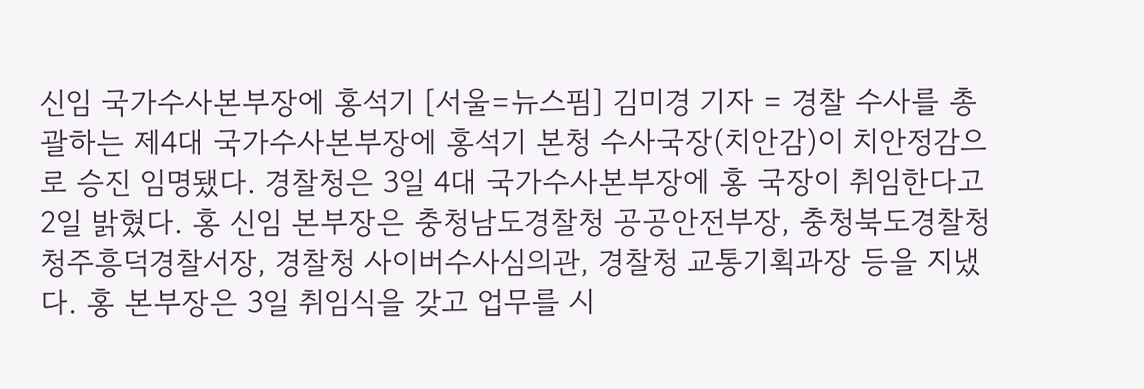신임 국가수사본부장에 홍석기 [서울=뉴스핌] 김미경 기자 = 경찰 수사를 총괄하는 제4대 국가수사본부장에 홍석기 본청 수사국장(치안감)이 치안정감으로 승진 임명됐다. 경찰청은 3일 4대 국가수사본부장에 홍 국장이 취임한다고 2일 밝혔다. 홍 신임 본부장은 충청남도경찰청 공공안전부장, 충청북도경찰청 청주흥덕경찰서장, 경찰청 사이버수사심의관, 경찰청 교통기획과장 등을 지냈다. 홍 본부장은 3일 취임식을 갖고 업무를 시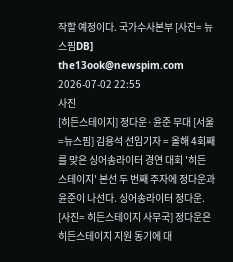작할 예정이다. 국가수사본부 [사진= 뉴스핌DB] the13ook@newspim.com 2026-07-02 22:55
사진
[히든스테이지] 정다운·윤준 무대 [서울=뉴스핌] 김용석 선임기자 = 올해 4회째를 맞은 싱어송라이터 경연 대회 '히든 스테이지' 본선 두 번째 주자에 정다운과 윤준이 나선다. 싱어송라이터 정다운. [사진= 히든스테이지 사무국] 정다운은 히든스테이지 지원 동기에 대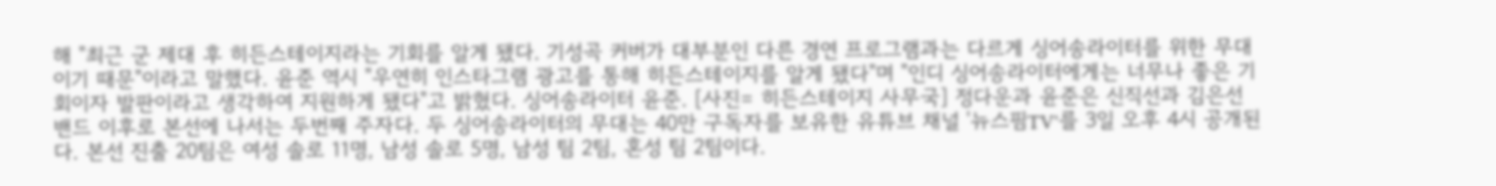해 "최근 군 제대 후 히든스테이지라는 기회를 알게 됐다. 기성곡 커버가 대부분인 다른 경연 프로그램과는 다르게 싱어송라이터를 위한 무대이기 때문"이라고 말했다. 윤준 역시 "우연히 인스타그램 광고를 통해 히든스테이지를 알게 됐다"며 "인디 싱어송라이터에게는 너무나 좋은 기회이자 발판이라고 생각하여 지원하게 됐다"고 밝혔다. 싱어송라이터 윤준. [사진= 히든스테이지 사무국] 정다운과 윤준은 신직선과 김은선 밴드 이후로 본선에 나서는 두번째 주자다. 두 싱어송라이터의 무대는 40만 구독자를 보유한 유튜브 채널 '뉴스핌TV'를 3일 오후 4시 공개된다. 본선 진출 20팀은 여성 솔로 11명, 남성 솔로 5명, 남성 팀 2팀, 혼성 팀 2팀이다.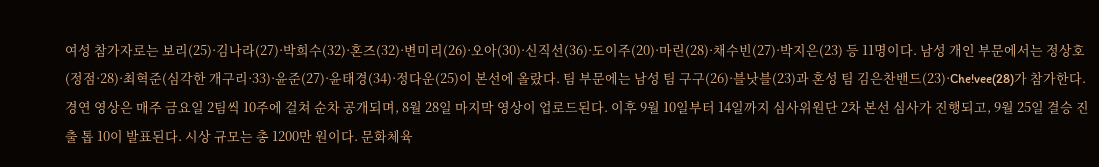여성 참가자로는 보리(25)·김나라(27)·박희수(32)·혼즈(32)·변미리(26)·오아(30)·신직선(36)·도이주(20)·마린(28)·채수빈(27)·박지은(23) 등 11명이다. 남성 개인 부문에서는 정상호(정점·28)·최혁준(심각한 개구리·33)·윤준(27)·윤태경(34)·정다운(25)이 본선에 올랐다. 팀 부문에는 남성 팀 구구(26)·블낫블(23)과 혼성 팀 김은찬밴드(23)·Che!vee(28)가 참가한다. 경연 영상은 매주 금요일 2팀씩 10주에 걸쳐 순차 공개되며, 8월 28일 마지막 영상이 업로드된다. 이후 9월 10일부터 14일까지 심사위원단 2차 본선 심사가 진행되고, 9월 25일 결승 진출 톱 10이 발표된다. 시상 규모는 총 1200만 원이다. 문화체육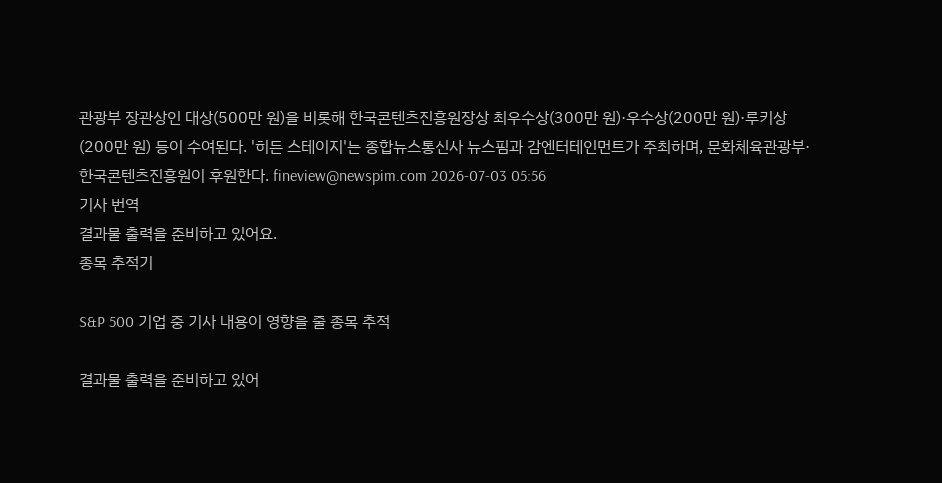관광부 장관상인 대상(500만 원)을 비롯해 한국콘텐츠진흥원장상 최우수상(300만 원)·우수상(200만 원)·루키상(200만 원) 등이 수여된다. '히든 스테이지'는 종합뉴스통신사 뉴스핌과 감엔터테인먼트가 주최하며, 문화체육관광부·한국콘텐츠진흥원이 후원한다. fineview@newspim.com 2026-07-03 05:56
기사 번역
결과물 출력을 준비하고 있어요.
종목 추적기

S&P 500 기업 중 기사 내용이 영향을 줄 종목 추적

결과물 출력을 준비하고 있어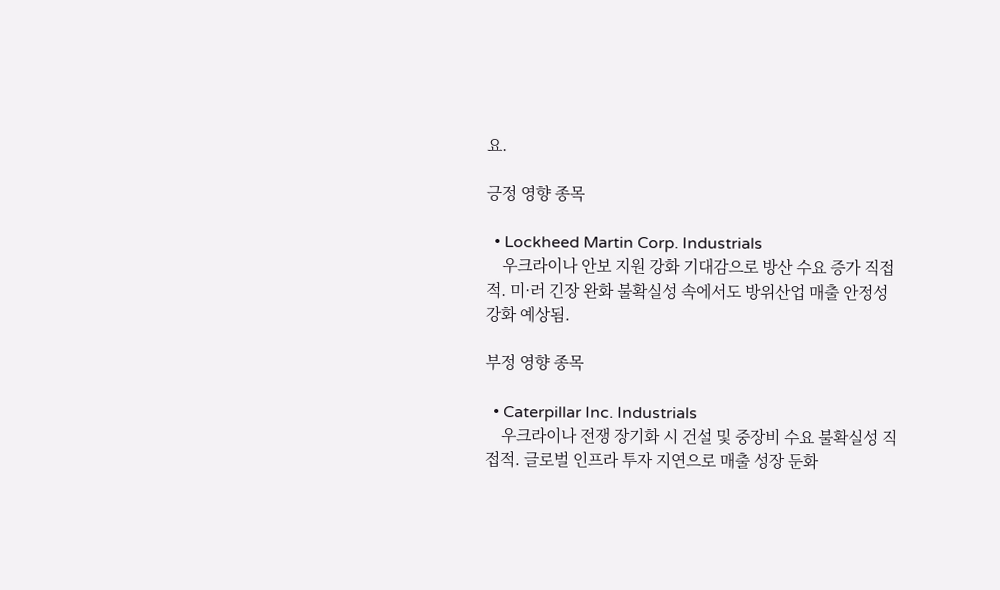요.

긍정 영향 종목

  • Lockheed Martin Corp. Industrials
    우크라이나 안보 지원 강화 기대감으로 방산 수요 증가 직접적. 미·러 긴장 완화 불확실성 속에서도 방위산업 매출 안정성 강화 예상됨.

부정 영향 종목

  • Caterpillar Inc. Industrials
    우크라이나 전쟁 장기화 시 건설 및 중장비 수요 불확실성 직접적. 글로벌 인프라 투자 지연으로 매출 성장 둔화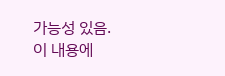가능성 있음.
이 내용에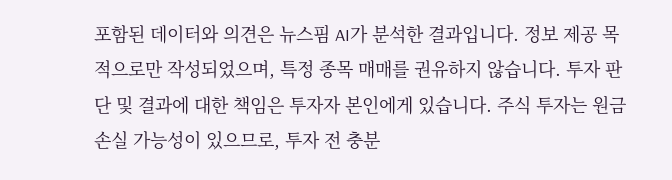포함된 데이터와 의견은 뉴스핌 AI가 분석한 결과입니다. 정보 제공 목적으로만 작성되었으며, 특정 종목 매매를 권유하지 않습니다. 투자 판단 및 결과에 대한 책임은 투자자 본인에게 있습니다. 주식 투자는 원금 손실 가능성이 있으므로, 투자 전 충분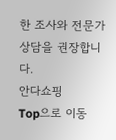한 조사와 전문가 상담을 권장합니다.
안다쇼핑
Top으로 이동